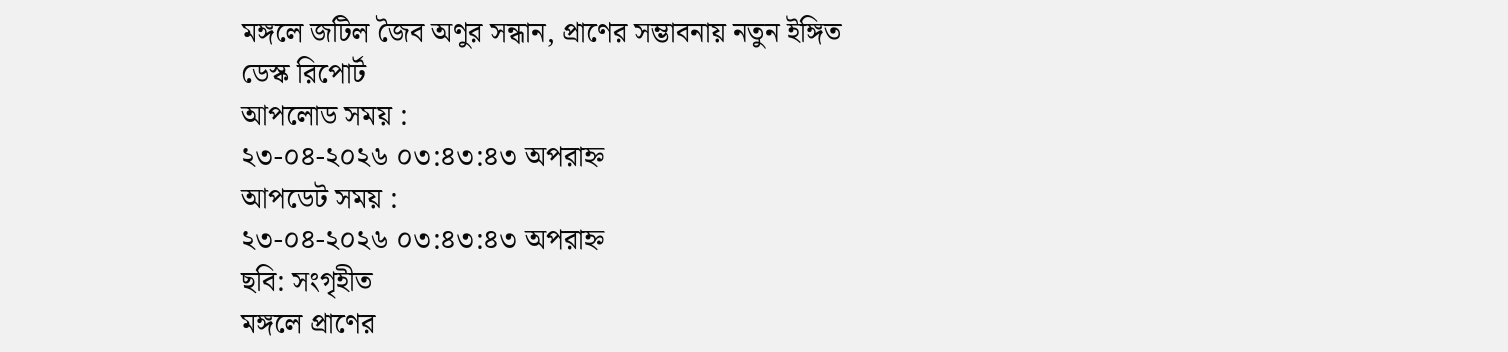মঙ্গলে জটিল জৈব অণুর সন্ধান, প্রাণের সম্ভাবনায় নতুন ইঙ্গিত
ডেস্ক রিপোর্ট
আপলোড সময় :
২৩-০৪-২০২৬ ০৩:৪৩:৪৩ অপরাহ্ন
আপডেট সময় :
২৩-০৪-২০২৬ ০৩:৪৩:৪৩ অপরাহ্ন
ছবি: সংগৃহীত
মঙ্গলে প্রাণের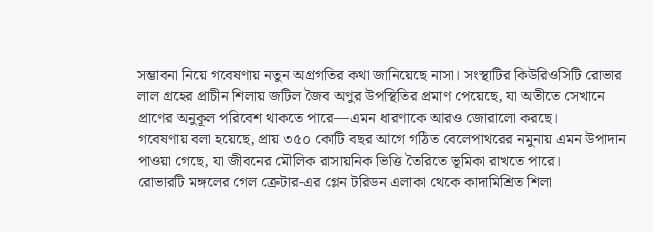সম্ভাবনা নিয়ে গবেষণায় নতুন অগ্রগতির কথা জানিয়েছে নাসা। সংস্থাটির কিউরিওসিটি রোভার লাল গ্রহের প্রাচীন শিলায় জটিল জৈব অণুর উপস্থিতির প্রমাণ পেয়েছে, যা অতীতে সেখানে প্রাণের অনুকূল পরিবেশ থাকতে পারে—এমন ধারণাকে আরও জোরালো করছে।
গবেষণায় বলা হয়েছে, প্রায় ৩৫০ কোটি বছর আগে গঠিত বেলেপাথরের নমুনায় এমন উপাদান পাওয়া গেছে, যা জীবনের মৌলিক রাসায়নিক ভিত্তি তৈরিতে ভূমিকা রাখতে পারে।
রোভারটি মঙ্গলের গেল ক্রেটার-এর গ্লেন টরিডন এলাকা থেকে কাদামিশ্রিত শিলা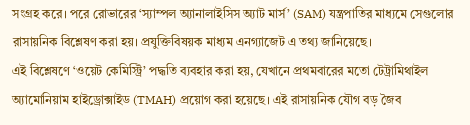সংগ্রহ করে। পরে রোভারের ‘স্যাম্পল অ্যানালাইসিস অ্যাট মার্স’ (SAM) যন্ত্রপাতির মাধ্যমে সেগুলোর রাসায়নিক বিশ্লেষণ করা হয়। প্রযুক্তিবিষয়ক মাধ্যম এনগ্যাজেট এ তথ্য জানিয়েছে।
এই বিশ্লেষণে ‘ওয়েট কেমিস্ট্রি’ পদ্ধতি ব্যবহার করা হয়, যেখানে প্রথমবারের মতো টেট্রামিথাইল অ্যামোনিয়াম হাইড্রোক্সাইড (TMAH) প্রয়োগ করা হয়েছে। এই রাসায়নিক যৌগ বড় জৈব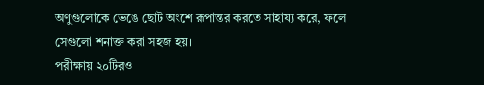অণুগুলোকে ভেঙে ছোট অংশে রূপান্তর করতে সাহায্য করে, ফলে সেগুলো শনাক্ত করা সহজ হয়।
পরীক্ষায় ২০টিরও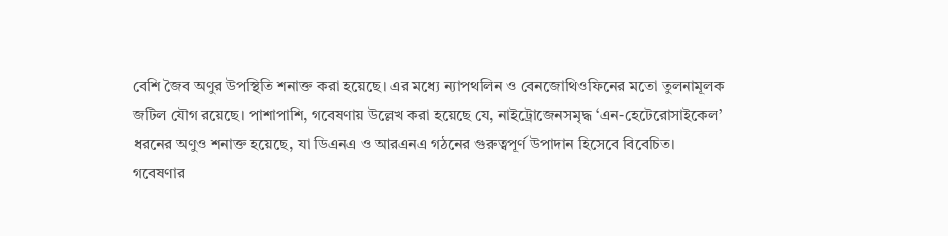বেশি জৈব অণুর উপস্থিতি শনাক্ত করা হয়েছে। এর মধ্যে ন্যাপথলিন ও বেনজোথিওফিনের মতো তুলনামূলক জটিল যৌগ রয়েছে। পাশাপাশি, গবেষণায় উল্লেখ করা হয়েছে যে, নাইট্রোজেনসমৃদ্ধ ‘এন-হেটেরোসাইকেল’ ধরনের অণুও শনাক্ত হয়েছে, যা ডিএনএ ও আরএনএ গঠনের গুরুত্বপূর্ণ উপাদান হিসেবে বিবেচিত।
গবেষণার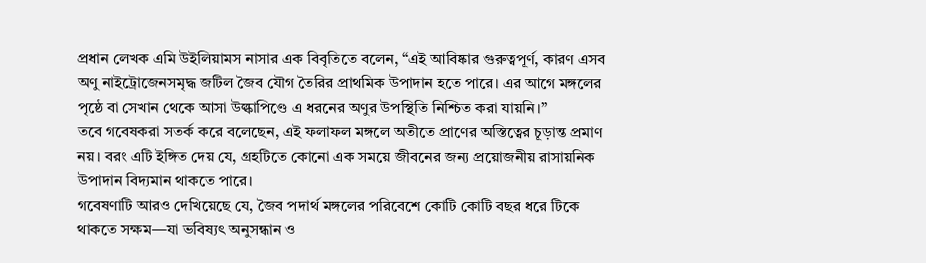প্রধান লেখক এমি উইলিয়ামস নাসার এক বিবৃতিতে বলেন, “এই আবিষ্কার গুরুত্বপূর্ণ, কারণ এসব অণু নাইট্রোজেনসমৃদ্ধ জটিল জৈব যৌগ তৈরির প্রাথমিক উপাদান হতে পারে। এর আগে মঙ্গলের পৃষ্ঠে বা সেখান থেকে আসা উল্কাপিণ্ডে এ ধরনের অণুর উপস্থিতি নিশ্চিত করা যায়নি।”
তবে গবেষকরা সতর্ক করে বলেছেন, এই ফলাফল মঙ্গলে অতীতে প্রাণের অস্তিত্বের চূড়ান্ত প্রমাণ নয়। বরং এটি ইঙ্গিত দেয় যে, গ্রহটিতে কোনো এক সময়ে জীবনের জন্য প্রয়োজনীয় রাসায়নিক উপাদান বিদ্যমান থাকতে পারে।
গবেষণাটি আরও দেখিয়েছে যে, জৈব পদার্থ মঙ্গলের পরিবেশে কোটি কোটি বছর ধরে টিকে থাকতে সক্ষম—যা ভবিষ্যৎ অনুসন্ধান ও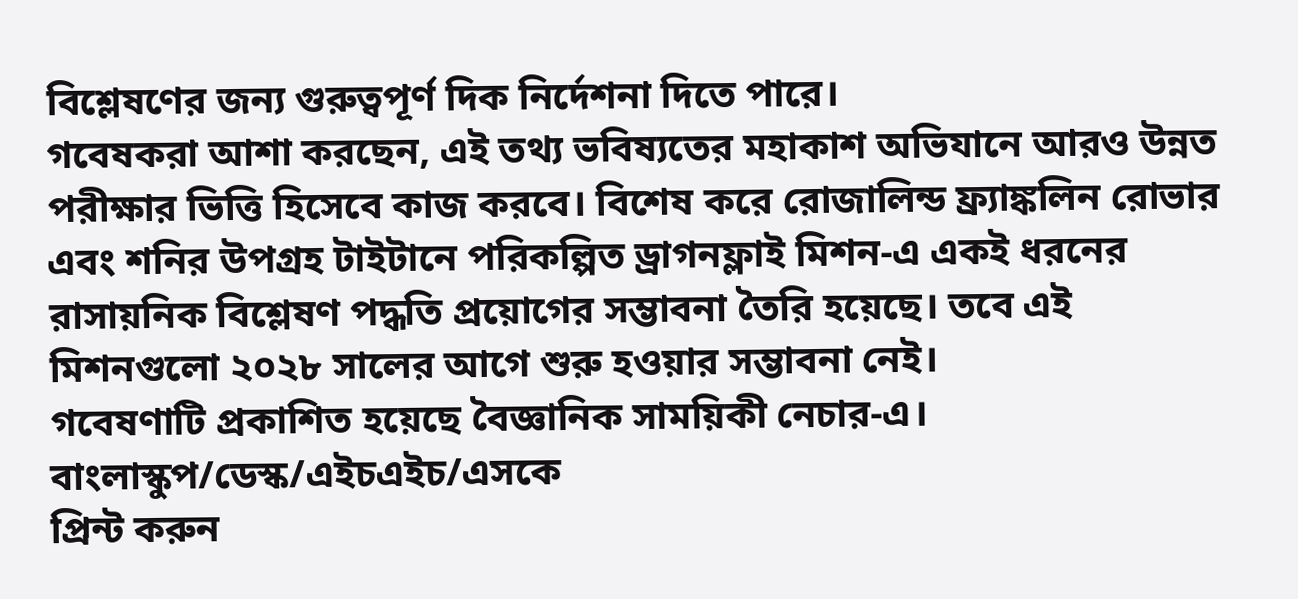বিশ্লেষণের জন্য গুরুত্বপূর্ণ দিক নির্দেশনা দিতে পারে।
গবেষকরা আশা করছেন, এই তথ্য ভবিষ্যতের মহাকাশ অভিযানে আরও উন্নত পরীক্ষার ভিত্তি হিসেবে কাজ করবে। বিশেষ করে রোজালিন্ড ফ্র্যাঙ্কলিন রোভার এবং শনির উপগ্রহ টাইটানে পরিকল্পিত ড্রাগনফ্লাই মিশন-এ একই ধরনের রাসায়নিক বিশ্লেষণ পদ্ধতি প্রয়োগের সম্ভাবনা তৈরি হয়েছে। তবে এই মিশনগুলো ২০২৮ সালের আগে শুরু হওয়ার সম্ভাবনা নেই।
গবেষণাটি প্রকাশিত হয়েছে বৈজ্ঞানিক সাময়িকী নেচার-এ।
বাংলাস্কুপ/ডেস্ক/এইচএইচ/এসকে
প্রিন্ট করুন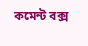কমেন্ট বক্স